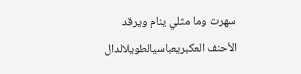سهرت وما مثلي ينام ويرقد
الأحنف العكبريعباسيالطويلالدال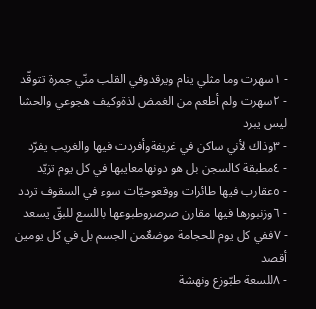- ١سهرت وما مثلي ينام ويرقدوفي القلب منّي جمرة تتوقّد
- ٢سهرت ولم أطعم من الغمض لذةوكيف هجوعي والحشا ليس يبرد
- ٣وذاك لأني ساكن في غريفةوأفردت فيها والغريب يفرّد
- ٤مطبقة كالسجن بل هو دونهامعايبها في كل يوم تزيّد
- ٥عقارب فيها طائرات ووقعوحيّات سوء في السقوف تردد
- ٦وزنبورها فيها مقارن صرصروطبوعها باللسع للبقّ يسعد
- ٧ففي كل يوم للحجامة موضعٌمن الجسم بل في كل يومين أقصد
- ٨للسعة طبّوزع ونهشة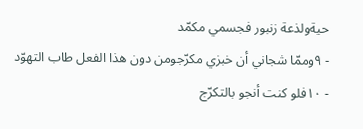حيةولذعة زنبور فجسمي مكمّد
- ٩وممّا شجاني أن خبزي مكرّجومن دون هذا الفعل طاب التهوّد
- ١٠فلو كنت أنجو بالتكرّج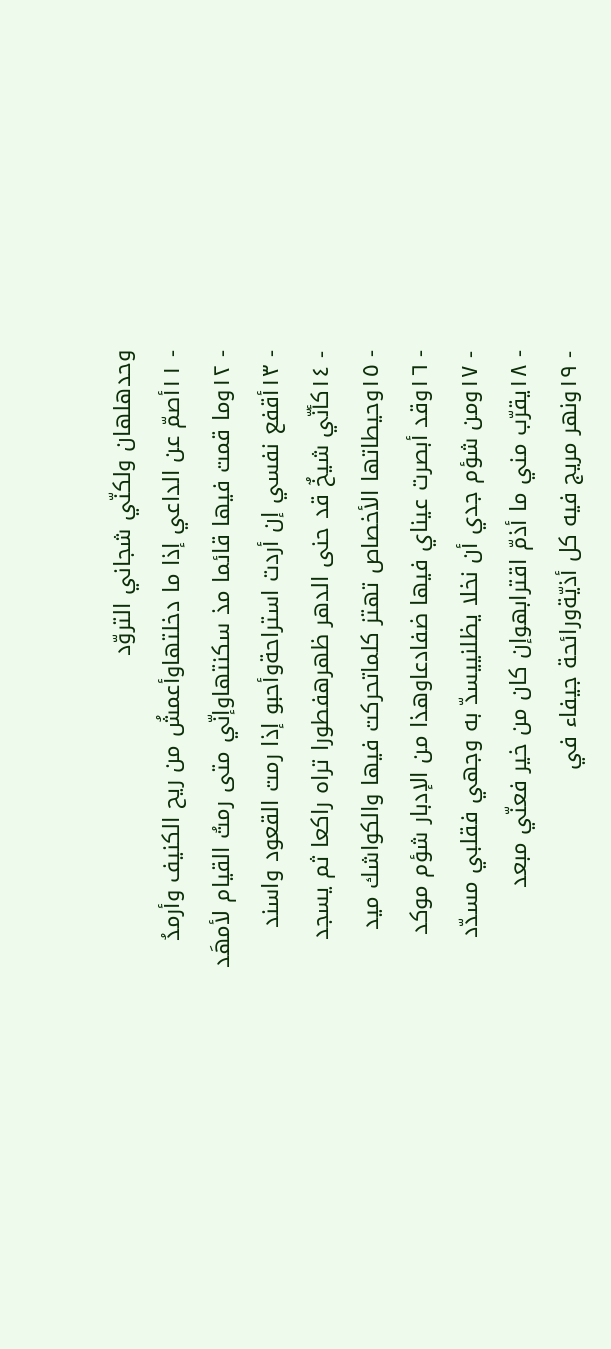وحدهلهان ولكنّي شجاني التروّد
- ١١أصمّ عن الداعي إذا ما دخلتهاوأعمشُ من ريح الكنيف وأرمدُ
- ١٢وما قمت فيها قائما مذ سكنتهاوإنّي متى رمتُ القيام لأمهَد
- ١٣أقفع نفسي إن أردت استراحةوأحبو إذا رمت القعود واسند
- ١٤كأنّي شيخٌ قد حنى الدهر ظهرهفطورا تراه راكعا ثم يسجد
- ١٥وحيطاتها الأخصاص تهتز كلماتحركت فيها والكواشك ميد
- ١٦وقد أبصرت عيناي فيها ضفادعاوهذا من الإدبار شؤم موكد
- ١٧ومن شؤم جدي أن نخلا يظلنييسدّ به وجهي فقلبي مسدّد
- ١٨يقرّب مني ما أذمّ اقترابهوإن كان من خير فعنّي مبعد
- ١٩ونهر مريج فيه كل أذيّةورائحة جيفاء في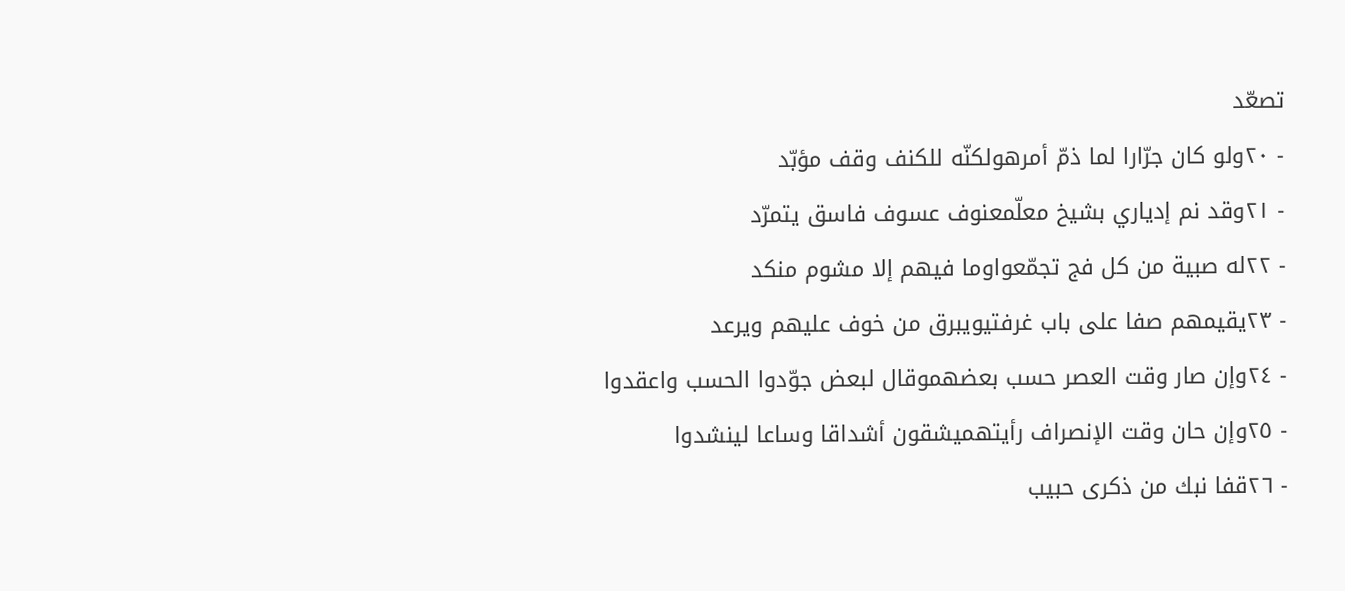تصعّد
- ٢٠ولو كان جرّارا لما ذمّ أمرهولكنّه للكنف وقف مؤبّد
- ٢١وقد نم إدياري بشيخ معلّمعنوف عسوف فاسق يتمرّد
- ٢٢له صبية من كل فج تجمّعواوما فيهم إلا مشوم منكد
- ٢٣يقيمهم صفا على باب غرفتيويبرق من خوف عليهم ويرعد
- ٢٤وإن صار وقت العصر حسب بعضهموقال لبعض جوّدوا الحسب واعقدوا
- ٢٥وإن حان وقت الإنصراف رأيتهميشقون أشداقا وساعا لينشدوا
- ٢٦قفا نبك من ذكرى حبيب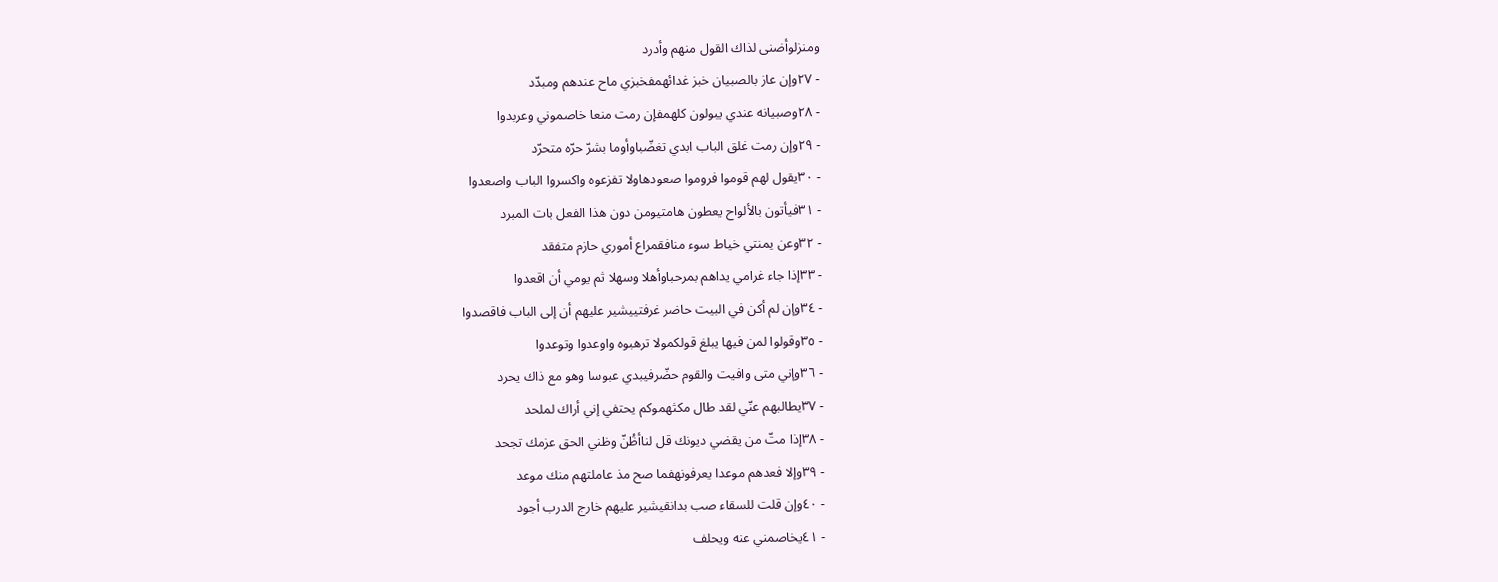ومنزلوأضنى لذاك القول منهم وأدرد
- ٢٧وإن عاز بالصبيان خبز غدائهمفخبزي ماح عندهم ومبدّد
- ٢٨وصبيانه عندي يبولون كلهمفإن رمت منعا خاصموني وعربدوا
- ٢٩وإن رمت غلق الباب ابدي تغضّباوأوما بشرّ حرّه متحرّد
- ٣٠يقول لهم قوموا فروموا صعودهاولا تفزعوه واكسروا الباب واصعدوا
- ٣١فيأتون بالألواح يعطون هامتيومن دون هذا الفعل بات المبرد
- ٣٢وعن يمنتي خياط سوء منافقمراع أموري حازم متفقد
- ٣٣إذا جاء غرامي يداهم بمرحباوأهلا وسهلا ثم يومي أن اقعدوا
- ٣٤وإن لم أكن في البيت حاضر غرفتييشير عليهم أن إلى الباب فاقصدوا
- ٣٥وقولوا لمن فيها يبلغ قولكمولا ترهبوه واوعدوا وتوعدوا
- ٣٦وإني متى وافيت والقوم حضّرفيبدي عبوسا وهو مع ذاك يحرد
- ٣٧يطالبهم عنّي لقد طال مكثهموكم يحتفي إني أراك لملحد
- ٣٨إذا متّ من يقضي ديونك قل لناأظُنّ وظني الحق عزمك تجحد
- ٣٩وإلا فعدهم موعدا يعرفونهفما صح مذ عاملتهم منك موعد
- ٤٠وإن قلت للسقاء صب بدانقيشير عليهم خارج الدرب أجود
- ٤١يخاصمني عنه ويحلف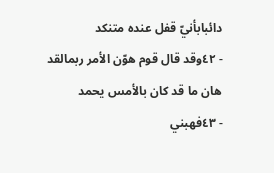دائبابأنيّ قفل عنده متنكد
- ٤٢وقد قال قوم هوّن الأمر ربمالقد هان ما قد كان بالأمس يحمد
- ٤٣فهبني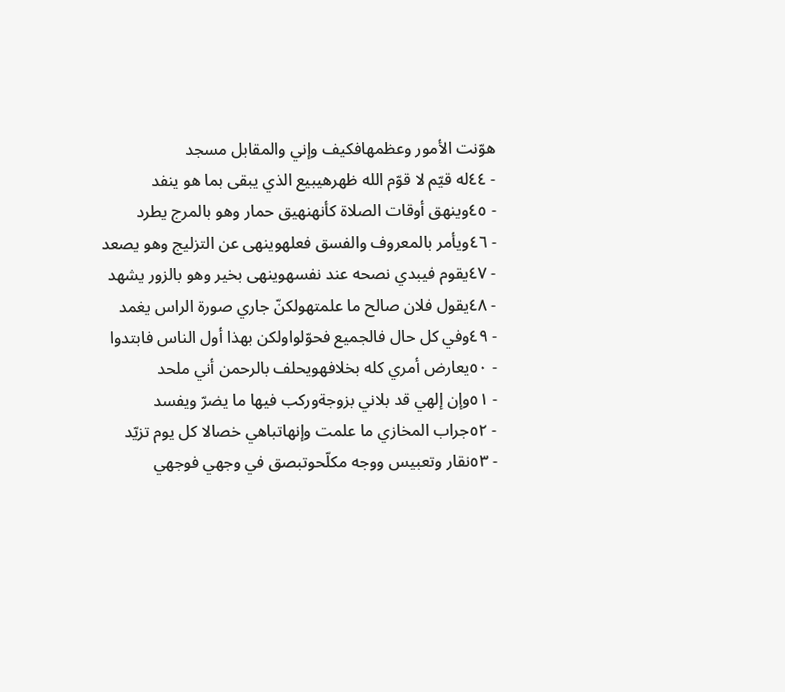هوّنت الأمور وعظمهافكيف وإني والمقابل مسجد
- ٤٤له قيّم لا قوّم الله ظهرهيبيع الذي يبقى بما هو ينفد
- ٤٥وينهق أوقات الصلاة كأنهنهيق حمار وهو بالمرج يطرد
- ٤٦ويأمر بالمعروف والفسق فعلهوينهى عن التزليج وهو يصعد
- ٤٧يقوم فيبدي نصحه عند نفسهوينهى بخير وهو بالزور يشهد
- ٤٨يقول فلان صالح ما علمتهولكنّ جاري صورة الراس يغمد
- ٤٩وفي كل حال فالجميع فحوّلواولكن بهذا أول الناس فابتدوا
- ٥٠يعارض أمري كله بخلافهويحلف بالرحمن أني ملحد
- ٥١وإن إلهي قد بلاني بزوجةوركب فيها ما يضرّ ويفسد
- ٥٢جراب المخازي ما علمت وإنهاتباهي خصالا كل يوم تزيّد
- ٥٣نقار وتعبيس ووجه مكلّحوتبصق في وجهي فوجهي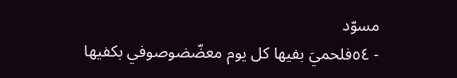مسوّد
- ٥٤فلحميَ بفيها كل يوم معضّضوصوفي بكفيها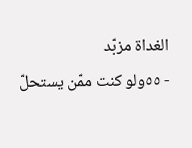الغداة مزبّد
- ٥٥ولو كنت ممّن يستحلّ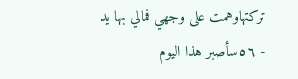تركتهاوهمت على وجهي فمالي بها يد
- ٥٦سأصبر هذا اليوم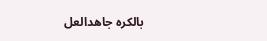بالكره جاهدالعل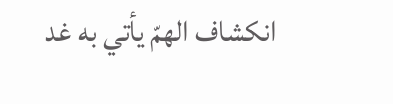انكشاف الهمّ يأتي به غد